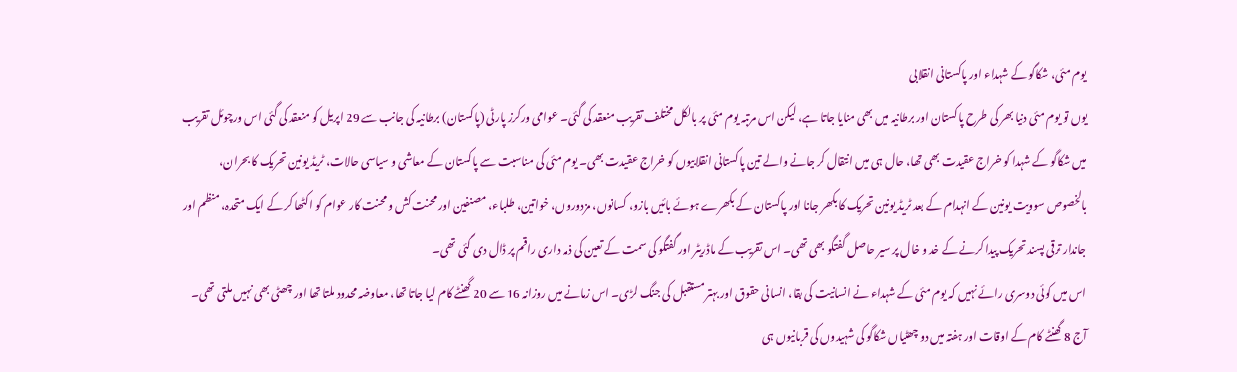یوم مئی، شکاگو کے شہداء اور پاکستانی انقلابی
یوں تو یوم مئی دنیا بھر کی طرح پاکستان اور برطانیہ میں بھی منایا جاتا ہے، لیکن اس مرتبہ یوم مئی پر بالکل مختلف تقریب منعقد کی گئی۔ عوامی ورکرز پارٹی (پاکستان) برطانیہ کی جانب سے 29 اپریل کو منعقد کی گئی اس ورچوئل تقریب میں شکاگو کے شہدا کو خراج عقیدت بھی تھا، حال ہی میں انتقال کر جانے والے تین پاکستانی انقلابیوں کو خراج عقیدت بھی۔ یوم مئی کی مناسبت سے پاکستان کے معاشی و سیاسی حالات، ٹریڈ یونین تحریک کا بحران، بالخصوص سوویت یونین کے انہدام کے بعد ٹریڈ یونین تحریک کا بکھر جانا اور پاکستان کے بکھرے ہوئے بائیں بازو، کسانوں، مزدوروں، خواتین، طلباء، مصنفین اور محنت کش و محنت کار عوام کو اکٹھا کر کے ایک متحدہ، منظم اور جاندار ترقی پسند تحریک پیدا کرنے کے خد و خال پر سیر حاصل گفتگو بھی تھی۔ اس تقریب کے ماڈریٹر اور گفتگو کی سمت کے تعین کی ذمہ داری راقم پر ڈال دی گئی تھی۔
اس میں کوئی دوسری رائے نہیں کہ یوم مئی کے شہداء نے انسانیت کی بقا، انسانی حقوق اور بہتر مستقبل کی جنگ لڑی۔ اس زمانے میں روزانہ 16 سے 20 گھنٹے کام لیا جاتا تھا، معاوضہ محدود ملتا تھا اور چھٹی بھی نہیں ملتی تھی۔ آج 8 گھنٹے کام کے اوقات اور ہفتہ میں دو چھٹیاں شکاگو کی شہیدوں کی قربانیوں ہی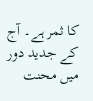کا ثمر ہے۔ آج کے جدید دور میں محنت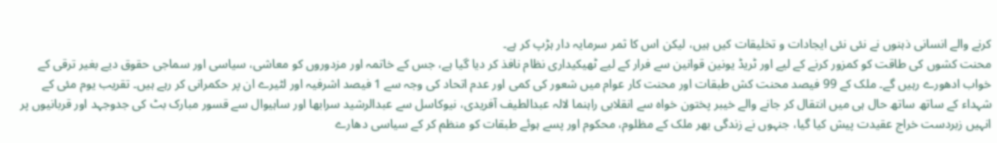کرنے والے انسانی ذہنوں نے نئی نئی ایجادات و تخلیقات کیں ہیں، لیکن اس کا ثمر سرمایہ دار ہڑپ کر ہے۔
محنت کشوں کی طاقت کو کمزور کرنے کے لیے اور ٹریڈ یونین قوانین سے فرار کے لیے ٹھیکیداری نظام نافذ کر دیا گیا ہے، جس کے خاتمہ اور مزدوروں کو معاشی، سیاسی اور سماجی حقوق دیے بغیر ترقی کے خواب ادھورے رہیں گے۔ ملک کے 99 فیصد محنت کش طبقات اور محنت کار عوام میں شعور کی کمی اور عدم اتحاد کی وجہ سے 1 فیصد اشرفیہ اور لٹیرے ان پر حکمرانی کر رہے ہیں۔ تقریب یوم مئی کے شہداء کے ساتھ ساتھ حال ہی میں انتقال کر جانے والے خیبر پختون خواہ سے انقلابی راہنما لالہ عبدالطیف آفریدی، نیوکاسل سے عبدالرشید سرابھا اور ساہیوال سے قسور مبارک بٹ کی جدوجہد اور قربانیوں پر انہیں زبردست خراج عقیدت پیش کیا گیا، جنہوں نے زندگی بھر ملک کے مظلوم، محکوم اور پسے ہوئے طبقات کو منظم کر کے سیاسی دھارے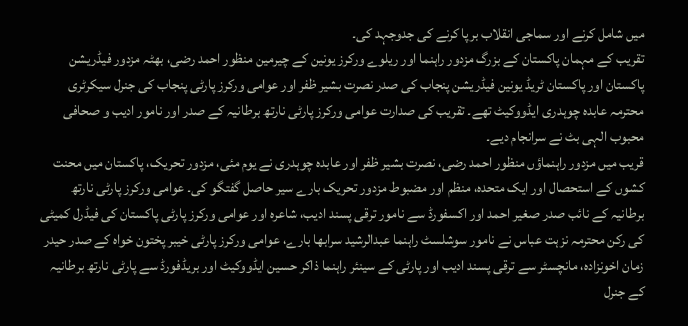میں شامل کرنے اور سماجی انقلاب برپا کرنے کی جدوجہد کی۔
تقریب کے مہمان پاکستان کے بزرگ مزدور راہنما اور ریلوے ورکرز یونین کے چیرمین منظور احمد رضی، بھٹہ مزدور فیڈریشن پاکستان اور پاکستان ٹریڈ یونین فیڈریشن پنجاب کی صدر نصرت بشیر ظفر اور عوامی ورکرز پارٹی پنجاب کی جنرل سیکرٹری محترمہ عابدہ چوہدری ایڈووکیٹ تھے۔ تقریب کی صدارت عوامی ورکرز پارٹی نارتھ برطانیہ کے صدر اور نامور ادیب و صحافی محبوب الہی بٹ نے سرانجام دیے۔
قریب میں مزدور راہنماؤں منظور احمد رضی، نصرت بشیر ظفر اور عابدہ چوہدری نے یوم مئی، مزدور تحریک، پاکستان میں محنت کشوں کے استحصال اور ایک متحدہ، منظم اور مضبوط مزدور تحریک بارے سیر حاصل گفتگو کی۔ عوامی ورکرز پارٹی نارتھ برطانیہ کے نائب صدر صغیر احمد اور اکسفورڈ سے نامور ترقی پسند ادیب، شاعرہ اور عوامی ورکرز پارٹی پاکستان کی فیڈرل کمیٹی کی رکن محترمہ نزہت عباس نے نامور سوشلسٹ راہنما عبدالرشید سرابھا بارے، عوامی ورکرز پارٹی خیبر پختون خواہ کے صدر حیدر زمان اخونزادہ، مانچسٹر سے ترقی پسند ادیب اور پارٹی کے سینئر راہنما ذاکر حسین ایڈووکیٹ اور بریڈفورڈ سے پارٹی نارتھ برطانیہ کے جنرل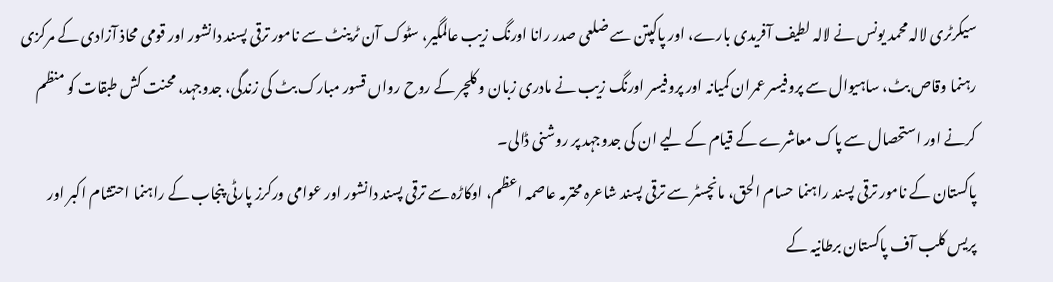سیکرٹری لالہ محمد یونس نے لالہ لطیف آفریدی بارے، اور پاکپتن سے ضلعی صدر رانا اورنگ زیب عالمگیر، سٹوک آن ٹرینٹ سے نامور ترقی پسند دانشور اور قومی محاذ آزادی کے مرکزی رہنما وقاص بٹ، ساہیوال سے پروفیسر عمران کمیانہ اور پروفیسر اورنگ زیب نے مادری زبان و کلچر کے روح رواں قسور مبارک بٹ کی زندگی، جدوجہد، محنت کش طبقات کو منظم کرنے اور استحصال سے پاک معاشرے کے قیام کے لیے ان کی جدوجہد پر روشنی ڈالی۔
پاکستان کے نامور ترقی پسند راہنما حسام الحق، مانچسٹر سے ترقی پسند شاعرہ محترمہ عاصمہ اعظم، اوکاڑہ سے ترقی پسند دانشور اور عوامی ورکرز پارٹی پنجاب کے راہنما احتشام اکبر اور پریس کلب آف پاکستان برطانیہ کے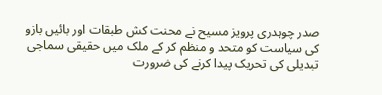صدر چوہدری پرویز مسیح نے محنت کش طبقات اور بائیں بازو کی سیاست کو متحد و منظم کر کے ملک میں حقیقی سماجی تبدیلی کی تحریک پیدا کرنے کی ضرورت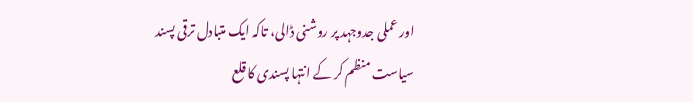اور عملی جدوجہد پر روشنی ڈالی، تاکہ ایک متبادل ترقی پسند سیاست منظم کر کے انتہا پسندی کا قلع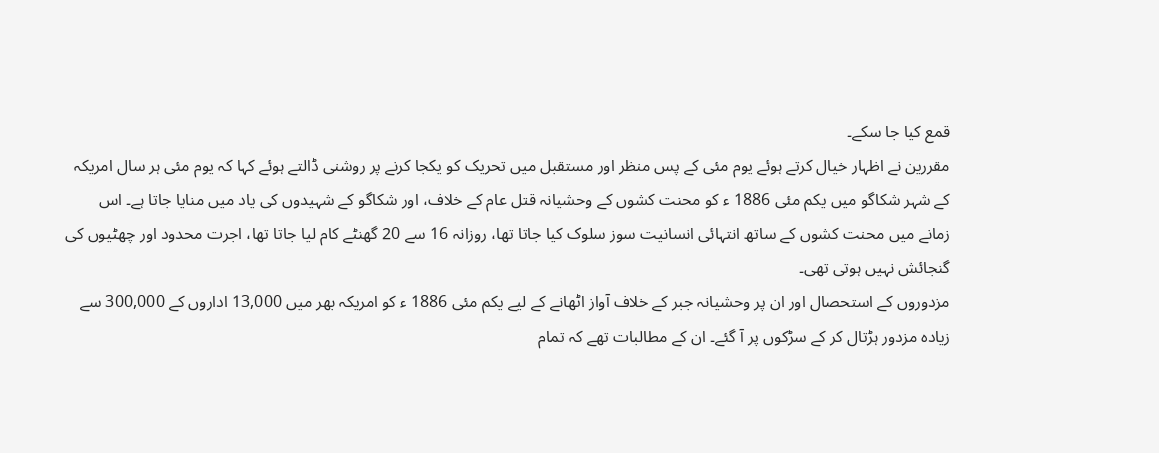قمع کیا جا سکے۔
مقررین نے اظہار خیال کرتے ہوئے یوم مئی کے پس منظر اور مستقبل میں تحریک کو یکجا کرنے پر روشنی ڈالتے ہوئے کہا کہ یوم مئی ہر سال امریکہ کے شہر شکاگو میں یکم مئی 1886 ء کو محنت کشوں کے وحشیانہ قتل عام کے خلاف، اور شکاگو کے شہیدوں کی یاد میں منایا جاتا ہے۔ اس زمانے میں محنت کشوں کے ساتھ انتہائی انسانیت سوز سلوک کیا جاتا تھا، روزانہ 16 سے 20 گھنٹے کام لیا جاتا تھا، اجرت محدود اور چھٹیوں کی گنجائش نہیں ہوتی تھی۔
مزدوروں کے استحصال اور ان پر وحشیانہ جبر کے خلاف آواز اٹھانے کے لیے یکم مئی 1886 ء کو امریکہ بھر میں 13,000 اداروں کے 300,000 سے زیادہ مزدور ہڑتال کر کے سڑکوں پر آ گئے۔ ان کے مطالبات تھے کہ تمام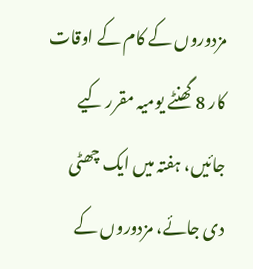مزدوروں کے کام کے اوقات کار 8 گھنٹے یومیہ مقرر کیے جائیں، ہفتہ میں ایک چھٹی دی جائے، مزدوروں کے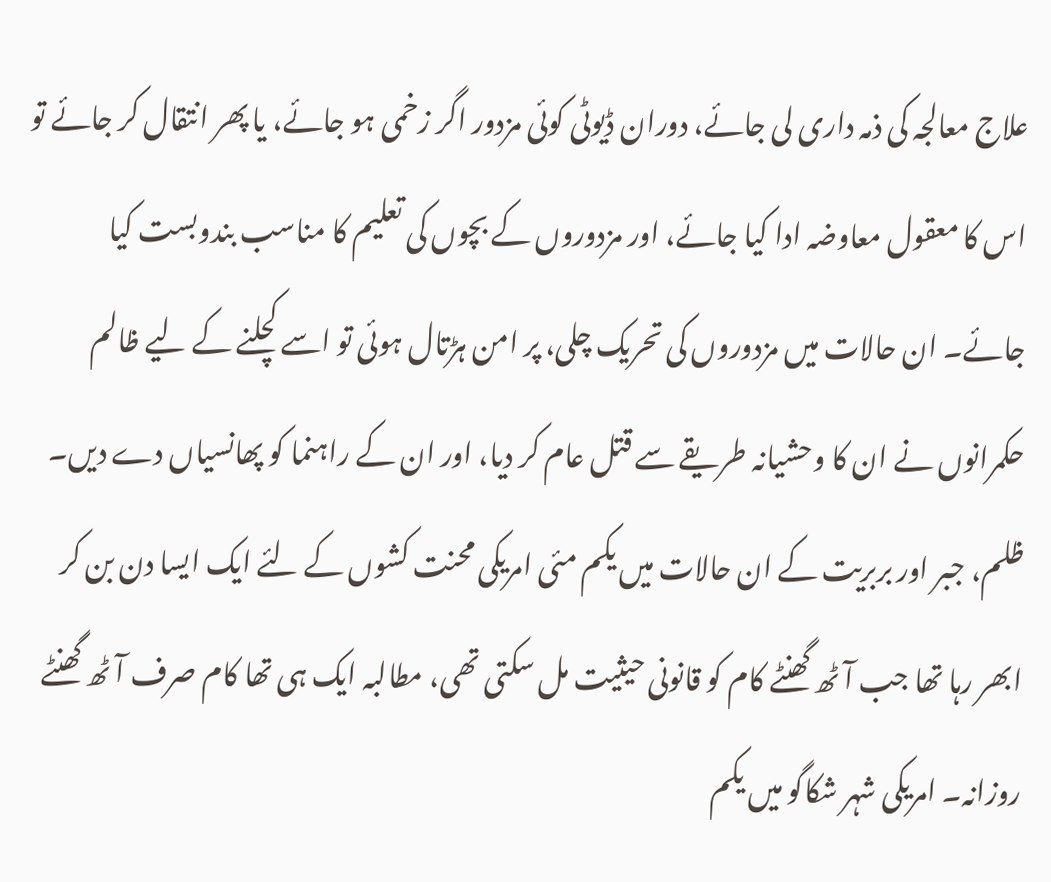علاج معالجہ کی ذمہ داری لی جائے، دوران ڈیوٹی کوئی مزدور اگر زخمی ہو جائے، یا پھر انتقال کر جائے تو اس کا معقول معاوضہ ادا کیا جائے، اور مزدوروں کے بچوں کی تعلیم کا مناسب بندوبست کیا جائے۔ ان حالات میں مزدوروں کی تحریک چلی، پر امن ہڑتال ہوئی تو اسے کچلنے کے لیے ظالم حکمرانوں نے ان کا وحشیانہ طریقے سے قتل عام کر دیا، اور ان کے راہنما کو پھانسیاں دے دیں۔
ظلم، جبر اور بربریت کے ان حالات میں یکم مئی امریکی محنت کشوں کے لئے ایک ایسا دن بن کر ابھر رہا تھا جب آٹھ گھنٹے کام کو قانونی حیثیت مل سکتی تھی، مطالبہ ایک ہی تھا کام صرف آٹھ گھنٹے روزانہ۔ امریکی شہر شکاگو میں یکم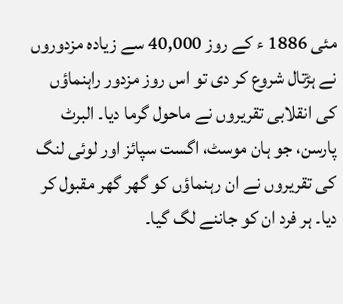مئی 1886 ء کے روز 40,000 سے زیادہ مزدوروں نے ہڑتال شروع کر دی تو اس روز مزدور راہنماؤں کی انقلابی تقریروں نے ماحول گرما دیا۔ البرٹ پارسن، جو ہان موسٹ، اگست سپائز اور لوئی لنگ کی تقریروں نے ان رہنماؤں کو گھر گھر مقبول کر دیا۔ ہر فرد ان کو جاننے لگ گیا۔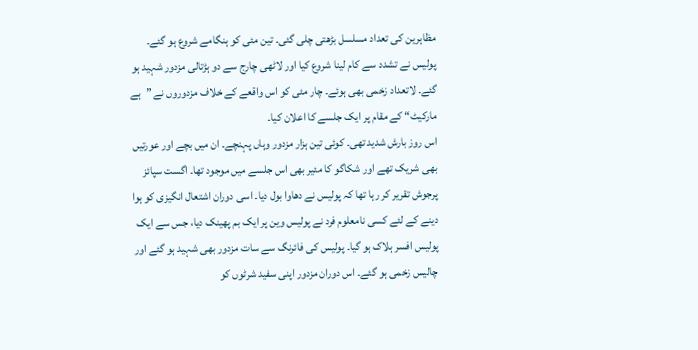مظاہرین کی تعداد مسلسل بڑھتی چلی گئی۔ تین مئی کو ہنگامے شروع ہو گئے۔ پولیس نے تشدد سے کام لینا شروع کیا اور لاٹھی چارج سے دو ہڑتالی مزدور شہید ہو گئے۔ لاتعداد زخمی بھی ہوئے۔ چار مئی کو اس واقعے کے خلاف مزدوروں نے ”ہے مارکیٹ“ کے مقام پر ایک جلسے کا اعلان کیا۔
اس روز بارش شدید تھی۔ کوئی تین ہزار مزدور وہاں پہنچے۔ ان میں بچے اور عورتیں بھی شریک تھے اور شکاگو کا مئیر بھی اس جلسے میں موجود تھا۔ اگست سپائز پرجوش تقریر کر رہا تھا کہ پولیس نے دھاوا بول دیا۔ اسی دوران اشتعال انگیزی کو ہوا دینے کے لئے کسی نامعلوم فرد نے پولیس وین پر ایک بم پھینک دیا، جس سے ایک پولیس افسر ہلاک ہو گیا۔ پولیس کی فائرنگ سے سات مزدور بھی شہید ہو گئے اور چالیس زخمی ہو گئے۔ اس دوران مزدور اپنی سفید شرٹوں کو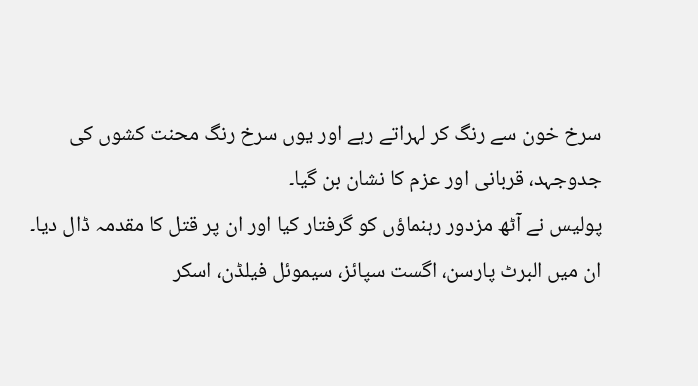سرخ خون سے رنگ کر لہراتے رہے اور یوں سرخ رنگ محنت کشوں کی جدوجہد، قربانی اور عزم کا نشان بن گیا۔
پولیس نے آٹھ مزدور رہنماؤں کو گرفتار کیا اور ان پر قتل کا مقدمہ ڈال دیا۔ ان میں البرٹ پارسن، اگست سپائز، سیموئل فیلڈن، اسکر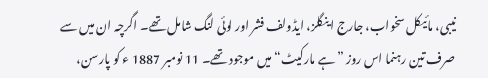نیبی، مائیکل سخواب، جارج اینگلز، ایڈولف فشر اور لوئی لنگ شامل تھے۔ اگرچہ ان میں سے صرف تین رہنما اس روز ”ہے مارکیٹ“ میں موجود تھے۔ 11 نومبر 1887 ء کو پارسن،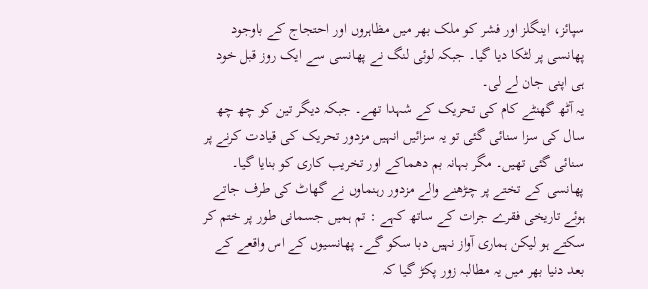سپائز، اینگلز اور فشر کو ملک بھر میں مظاہروں اور احتجاج کے باوجود پھانسی پر لٹکا دیا گیا۔ جبکہ لوئی لنگ نے پھانسی سے ایک روز قبل خود ہی اپنی جان لے لی۔
یہ آٹھ گھنٹے کام کی تحریک کے شہدا تھے۔ جبکہ دیگر تین کو چھ چھ سال کی سزا سنائی گئی تو یہ سزائیں انہیں مزدور تحریک کی قیادت کرنے پر سنائی گئی تھیں۔ مگر بہانہ بم دھماکے اور تخریب کاری کو بنایا گیا۔ پھانسی کے تختے پر چڑھنے والے مزدور رہنماوں نے گھاٹ کی طرف جاتے ہوئے تاریخی فقرے جرات کے ساتھ کہے : تم ہمیں جسمانی طور پر ختم کر سکتے ہو لیکن ہماری آواز نہیں دبا سکو گے۔ پھانسیوں کے اس واقعے کے بعد دنیا بھر میں یہ مطالبہ زور پکڑ گیا کہ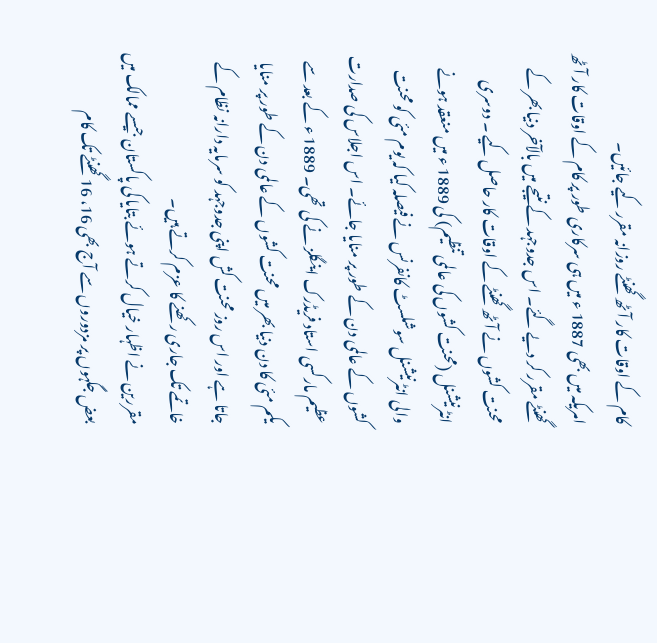کام کے اوقات کار آٹھ گھنٹے روزانہ مقرر کیے جائیں۔
امریکہ میں بھی 1887 ء میں ہی سرکاری طور پر کام کے اوقات کار آٹھ گھنٹے مقرر کر دیے گئے۔ اس جدوجہد کے نتیجے میں بالآخر دنیا بھر کے محنت کشوں نے آٹھ گھنٹے کے اوقات کار حاصل کیے ۔ دوسری انٹرنیشنل (محنت کشوں کی عالمی تنظیم) کی 1889 ء میں منعقد ہونے والی انٹرنیشنل سوشلسٹ کانفرنس نے فیصلہ کیا کہ یوم مئی کو محنت کشوں کے عالمی دن کے طور پر منایا جائے۔ اس اجلاس کی صدارت عظیم مارکسی استاد فریڈرک اینگلز نے کی تھی۔ 1889 ء کے بعد سے یکم مئی کا دن دنیا بھر میں محنت کشوں کے عالمی دن کے طور پر منایا جاتا ہے اور اس روز محنت کش اپنی جدوجہد کو سرمایہ دارانہ نظام کے خاتمے تک جاری رکھنے کا عزم کرتے ہیں۔
مقررین نے اظہار خیال کرتے ہوئے بتایا کی پاکستان جیسے ممالک میں بعض جگہوں پر مزدوروں سے آج بھی 16، 16 گھنٹے تک کام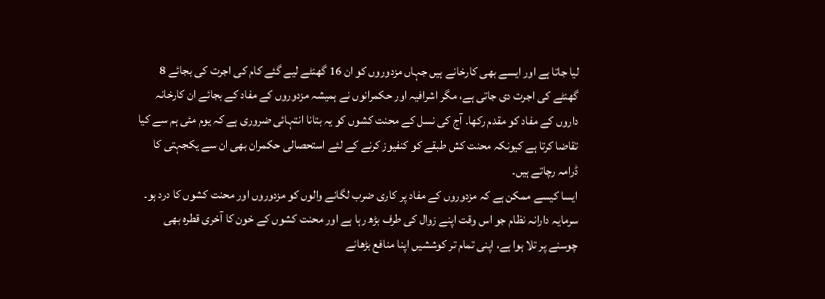لیا جاتا ہے اور ایسے بھی کارخانے ہیں جہاں مزدوروں کو ان 16 گھنٹے لیے گئے کام کی اجرت کی بجائے 8 گھنٹے کی اجرت دی جاتی ہے، مگر اشرافیہ اور حکمرانوں نے ہمیشہ مزدوروں کے مفاد کے بجائے ان کارخانہ داروں کے مفاد کو مقدم رکھا۔ آج کی نسل کے محنت کشوں کو یہ بتانا انتہائی ضروری ہے کہ یوم مئی ہم سے کیا تقاضا کرتا ہے کیونکہ محنت کش طبقے کو کنفیوز کرنے کے لئے استحصالی حکمران بھی ان سے یکجہتی کا ڈرامہ رچاتے ہیں۔
ایسا کیسے ممکن ہے کہ مزدوروں کے مفاد پر کاری ضرب لگانے والوں کو مزدوروں اور محنت کشوں کا درد ہو۔ سرمایہ دارانہ نظام جو اس وقت اپنے زوال کی طرف بڑھ رہا ہے اور محنت کشوں کے خون کا آخری قطرہ بھی چوسنے پر تلا ہوا ہے، اپنی تمام تر کوششیں اپنا منافع بڑھانے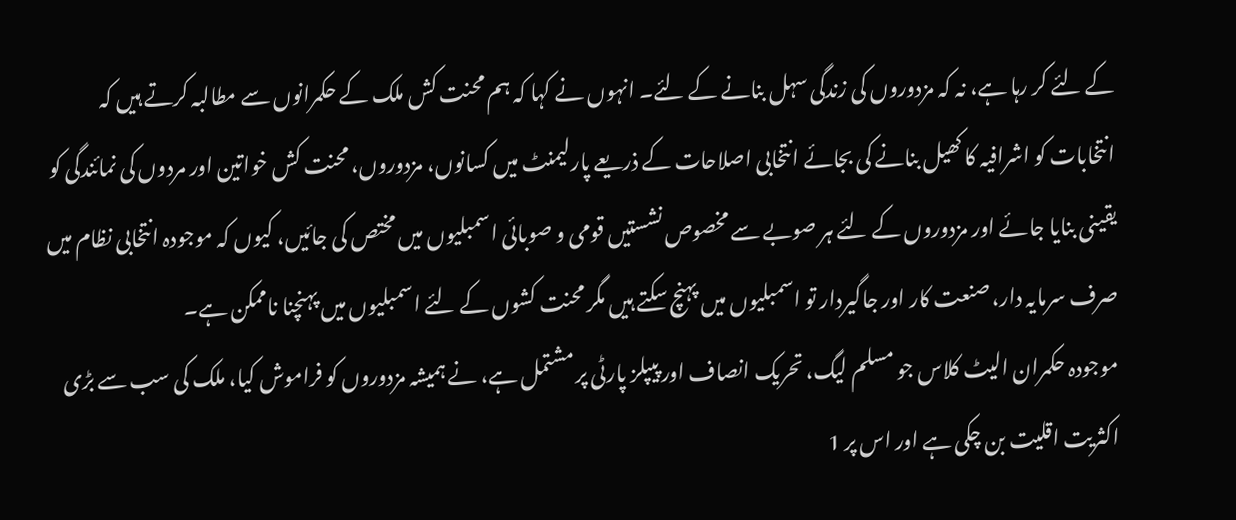کے لئے کر رہا ہے، نہ کہ مزدوروں کی زندگی سہل بنانے کے لئے۔ انہوں نے کہا کہ ہم محنت کش ملک کے حکمرانوں سے مطالبہ کرتے ہیں کہ انتخابات کو اشرافیہ کا کھیل بنانے کی بجائے انتخابی اصلاحات کے ذریعے پارلیمنٹ میں کسانوں، مزدوروں، محنت کش خواتین اور مردوں کی نمائندگی کو یقینی بنایا جائے اور مزدوروں کے لئے ہر صوبے سے مخصوص نشستیں قومی و صوبائی اسمبلیوں میں مختص کی جائیں، کیوں کہ موجودہ انتخابی نظام میں صرف سرمایہ دار، صنعت کار اور جاگیردار تو اسمبلیوں میں پہنچ سکتے ہیں مگر محنت کشوں کے لئے اسمبلیوں میں پہنچنا ناممکن ہے۔
موجودہ حکمران الیٹ کلاس جو مسلم لیگ، تحریک انصاف اور پیپلز پارٹی پر مشتمل ہے، نے ہمیشہ مزدوروں کو فراموش کیا، ملک کی سب سے بڑی اکثریت اقلیت بن چکی ہے اور اس پر 1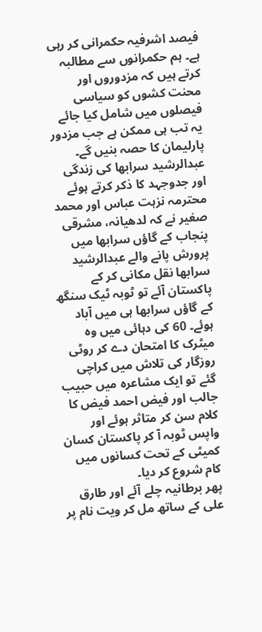فیصد اشرفیہ حکمرانی کر رہی ہے۔ ہم حکمرانوں سے مطالبہ کرتے ہیں کہ مزدوروں اور محنت کشوں کو سیاسی فیصلوں میں شامل کیا جائے یہ تب ہی ممکن ہے جب مزدور پارلیمان کا حصہ بنیں گے۔
عبدالرشید سرابھا کی زندگی اور جدوجہد کا ذکر کرتے ہوئے محترمہ نزہت عباس اور محمد صغیر نے کہ لدھیانہ، مشرقی پنجاب کے گاؤں سرابھا میں پرورش پانے والے عبدالرشید سرابھا نقل مکانی کر کے پاکستان آئے تو ٹوبہ ٹیک سنگھ کے گاؤں سرابھا ہی میں آباد ہوئے۔ 60 کی دہائی میں وہ میٹرک کا امتحان دے کر روٹی روزگار کی تلاش میں کراچی گئے تو ایک مشاعرہ میں حبیب جالب اور فیض احمد فیض کا کلام سن کر متاثر ہوئے اور واپس ٹوبہ آ کر پاکستان کسان کمیٹی کے تحت کسانوں میں کام شروع کر دیا۔
پھر برطانیہ چلے آئے اور طارق علی کے ساتھ مل کر ویت نام پر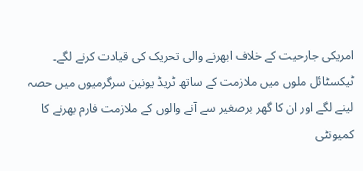امریکی جارحیت کے خلاف ابھرنے والی تحریک کی قیادت کرنے لگے۔ ٹیکسٹائل ملوں میں ملازمت کے ساتھ ٹریڈ یونین سرگرمیوں میں حصہ لینے لگے اور ان کا گھر برصغیر سے آنے والوں کے ملازمت فارم بھرنے کا کمیونٹی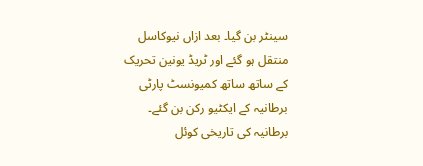سینٹر بن گیا۔ بعد ازاں نیوکاسل منتقل ہو گئے اور ٹریڈ یونین تحریک کے ساتھ ساتھ کمیونسٹ پارٹی برطانیہ کے ایکٹیو رکن بن گئے۔ برطانیہ کی تاریخی کوئل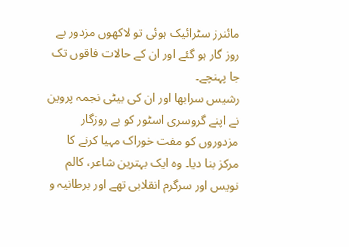مائنرز سٹرائیک ہوئی تو لاکھوں مزدور بے روز گار ہو گئے اور ان کے حالات فاقوں تک جا پہنچے۔
رشیس سرابھا اور ان کی بیٹی نجمہ پروین نے اپنے گروسری اسٹور کو بے روزگار مزدوروں کو مفت خوراک مہیا کرنے کا مرکز بنا دیا۔ وہ ایک بہترین شاعر، کالم نویس اور سرگرم انقلابی تھے اور برطانیہ و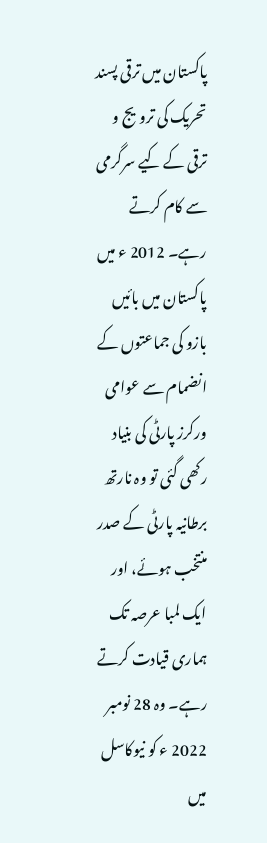پاکستان میں ترقی پسند تحریک کی ترویج و ترقی کے کیے سرگرمی سے کام کرتے رہے۔ 2012 ء میں پاکستان میں بائیں بازو کی جماعتوں کے انضمام سے عوامی ورکرز پارٹی کی بنیاد رکھی گئی تو وہ نارتھ برطانیہ پارٹی کے صدر منتخب ہوئے، اور ایک لمبا عرصہ تک ہماری قیادت کرتے رہے۔ وہ 28 نومبر 2022 ء کو نیوکاسل میں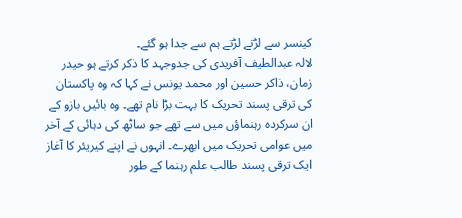کینسر سے لڑتے لڑتے ہم سے جدا ہو گئے۔
لالہ عبدالطیف آفریدی کی جدوجہد کا ذکر کرتے ہو حیدر زمان، ذاکر حسین اور محمد یونس نے کہا کہ وہ پاکستان کی ترقی پسند تحریک کا بہت بڑا نام تھے۔ وہ بائیں بازو کے ان سرکردہ رہنماؤں میں سے تھے جو ساٹھ کی دہائی کے آخر میں عوامی تحریک میں ابھرے۔ انہوں نے اپنے کیریئر کا آغاز ایک ترقی پسند طالب علم رہنما کے طور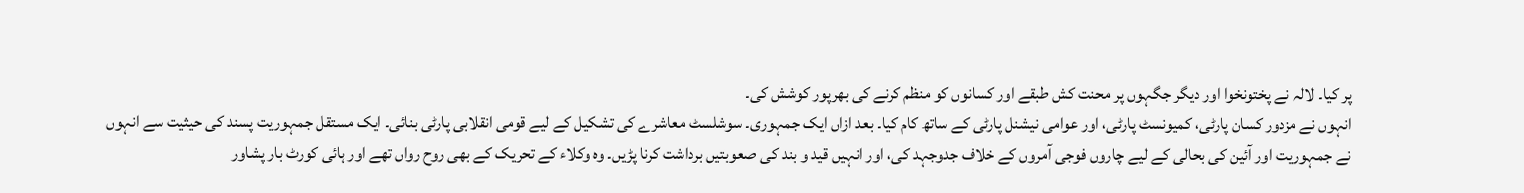پر کیا۔ لالہ نے پختونخوا اور دیگر جگہوں پر محنت کش طبقے اور کسانوں کو منظم کرنے کی بھرپور کوشش کی۔
انہوں نے مزدور کسان پارٹی، کمیونسٹ پارٹی، اور عوامی نیشنل پارٹی کے ساتھ کام کیا۔ بعد ازاں ایک جمہوری۔ سوشلسٹ معاشرے کی تشکیل کے لیے قومی انقلابی پارٹی بنائی۔ ایک مستقل جمہوریت پسند کی حیثیت سے انہوں نے جمہوریت اور آئین کی بحالی کے لیے چاروں فوجی آمروں کے خلاف جدوجہد کی، اور انہیں قید و بند کی صعوبتیں برداشت کرنا پڑیں۔ وہ وکلاء کے تحریک کے بھی روح رواں تھے اور ہائی کورٹ بار پشاور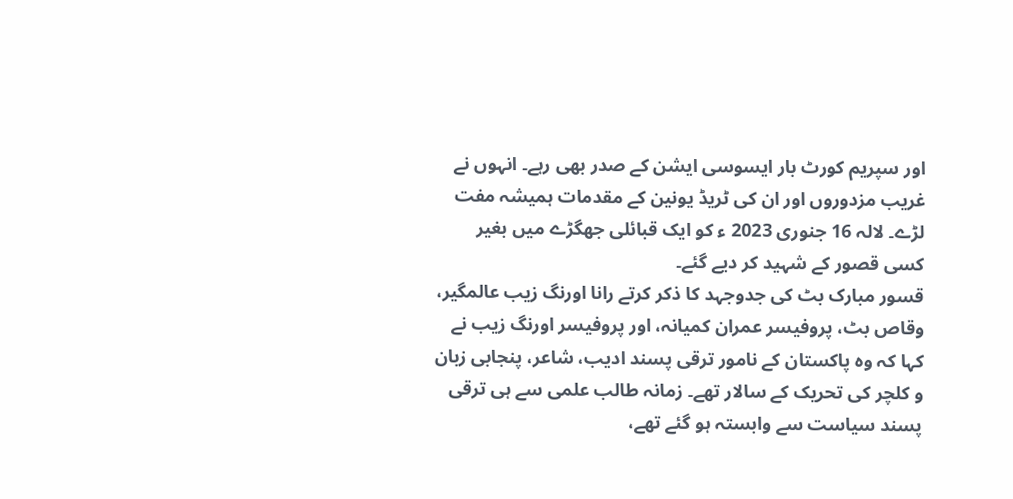اور سپریم کورٹ بار ایسوسی ایشن کے صدر بھی رہے۔ انہوں نے غریب مزدوروں اور ان کی ٹریڈ یونین کے مقدمات ہمیشہ مفت لڑے۔ لالہ 16 جنوری 2023 ء کو ایک قبائلی جھگڑے میں بغیر کسی قصور کے شہید کر دیے گئے۔
قسور مبارک بٹ کی جدوجہد کا ذکر کرتے رانا اورنگ زیب عالمگیر، وقاص بٹ، پروفیسر عمران کمیانہ، اور پروفیسر اورنگ زیب نے کہا کہ وہ پاکستان کے نامور ترقی پسند ادیب، شاعر، پنجابی زبان و کلچر کی تحریک کے سالار تھے۔ زمانہ طالب علمی سے ہی ترقی پسند سیاست سے وابستہ ہو گئے تھے،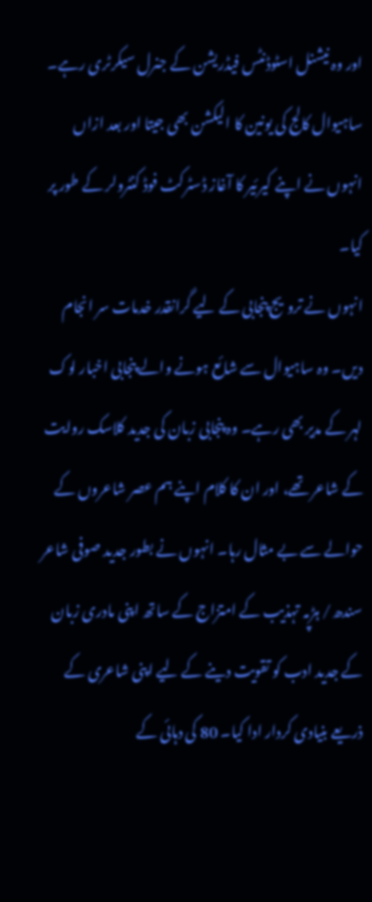اور وہ نیشنل اسٹوڈنٹس فیڈریشن کے جنرل سیکرٹری رہے۔ ساہیوال کالج کی یونین کا الیکشن بھی جیتا اور بعد ازاں انہوں نے اپنے کیرئیر کا آغاز ڈسٹرکٹ فوڈ کنٹرولر کے طور پر کیا۔
انہوں نے ترویج پنجابی کے لیے گرانقدر خدمات سر انجام دیں۔ وہ ساہیوال سے شائع ہونے والے پنجابی اخبار لوک لہر کے مدیر بھی رہے۔ وہ پنجابی زبان کی جدید کلاسک روایت کے شاعر تھے، اور ان کا کلام اپنے ہم عصر شاعروں کے حوالے سے بے مثال رہا۔ انہوں نے بطور جدید صوفی شاعر سندھ/ ہڑپہ تہذیب کے امتزاج کے ساتھ اپنی مادری زبان کے جدید ادب کو تقویت دینے کے لیے اپنی شاعری کے ذریعے بنیادی کردار ادا کیا۔ 80 کی دہائی کے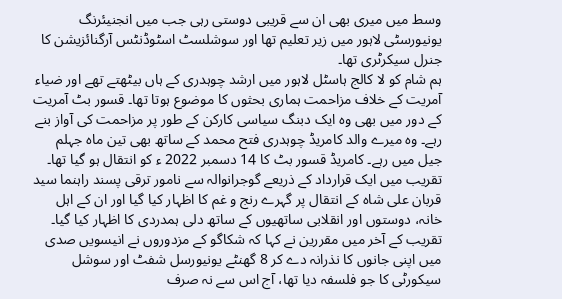وسط میں میری بھی ان سے قریبی دوستی رہی جب میں انجنیئرنگ یونیورسٹی لاہور میں زیر تعلیم تھا اور سوشلسٹ اسٹوڈنٹس آرگنائزیشن کا جنرل سیکرٹری تھا۔
ہم شام کو لا کالج ہاسٹل لاہور میں ارشد چوہدری کے ہاں بیٹھتے تھے اور ضیاء آمریت کے خلاف مزاحمت ہماری بحثوں کا موضوع ہوتا تھا۔ قسور بٹ آمریت کے دور میں بھی وہ ایک دبنگ سیاسی کارکن کے طور پر مزاحمت کی آواز بنے رہے۔ وہ میرے والد کامریڈ چوہدری فتح محمد کے ساتھ بھی تین ماہ جہلم جیل میں رہے۔ کامریڈ قسور بٹ کا 14 دسمبر 2022 ء کو انتقال ہو گیا تھا۔
تقریب میں ایک قرارداد کے ذریعے گوجرانوالہ سے نامور ترقی پسند راہنما سید قربان علی شاہ کے انتقال پر گہرے رنج و غم کا اظہار کیا گیا اور ان کے اہل خانہ، دوستوں اور انقلابی ساتھیوں کے ساتھ دلی ہمدردی کا اظہار کیا گیا۔ تقریب کے آخر میں مقررین نے کہا کہ شکاگو کے مزدوروں نے انیسویں صدی میں اپنی جانوں کا نذرانہ دے کر 8 گھنٹے یونیورسل شفٹ اور سوشل سیکورٹی کا جو فلسفہ دیا تھا، آج اس سے نہ صرف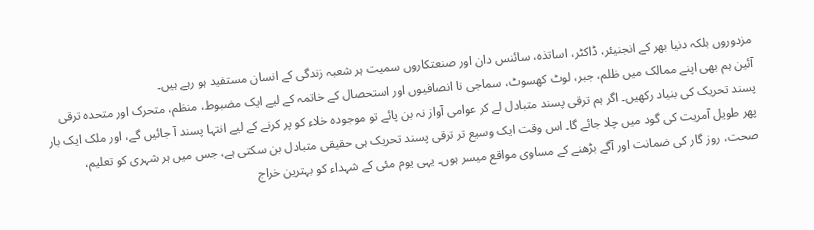مزدوروں بلکہ دنیا بھر کے انجنیئر، ڈاکٹر، اساتذہ، سائنس دان اور صنعتکاروں سمیت ہر شعبہ زندگی کے انسان مستفید ہو رہے ہیں۔
آئین ہم بھی اپنے ممالک میں ظلم، جبر، لوٹ کھسوٹ، سماجی نا انصافیوں اور استحصال کے خاتمہ کے لیے ایک مضبوط، منظم، متحرک اور متحدہ ترقی پسند تحریک کی بنیاد رکھیں۔ اگر ہم ترقی پسند متبادل لے کر عوامی آواز نہ بن پائے تو موجودہ خلاء کو پر کرنے کے لیے انتہا پسند آ جائیں گے، اور ملک ایک بار پھر طویل آمریت کی گود میں چلا جائے گا۔ اس وقت ایک وسیع تر ترقی پسند تحریک ہی حقیقی متبادل بن سکتی ہے، جس میں ہر شہری کو تعلیم، صحت، روز گار کی ضمانت اور آگے بڑھنے کے مساوی مواقع میسر ہوں۔ یہی یوم مئی کے شہداء کو بہترین خراج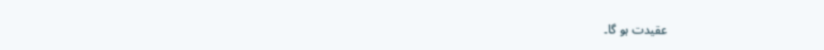عقیدت ہو گا۔